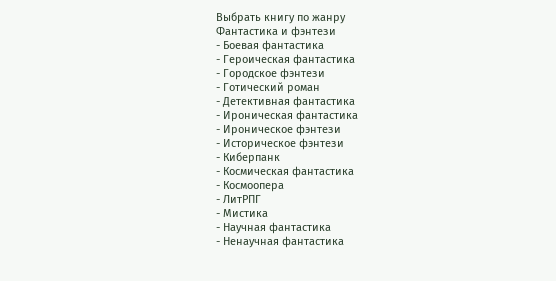Выбрать книгу по жанру
Фантастика и фэнтези
- Боевая фантастика
- Героическая фантастика
- Городское фэнтези
- Готический роман
- Детективная фантастика
- Ироническая фантастика
- Ироническое фэнтези
- Историческое фэнтези
- Киберпанк
- Космическая фантастика
- Космоопера
- ЛитРПГ
- Мистика
- Научная фантастика
- Ненаучная фантастика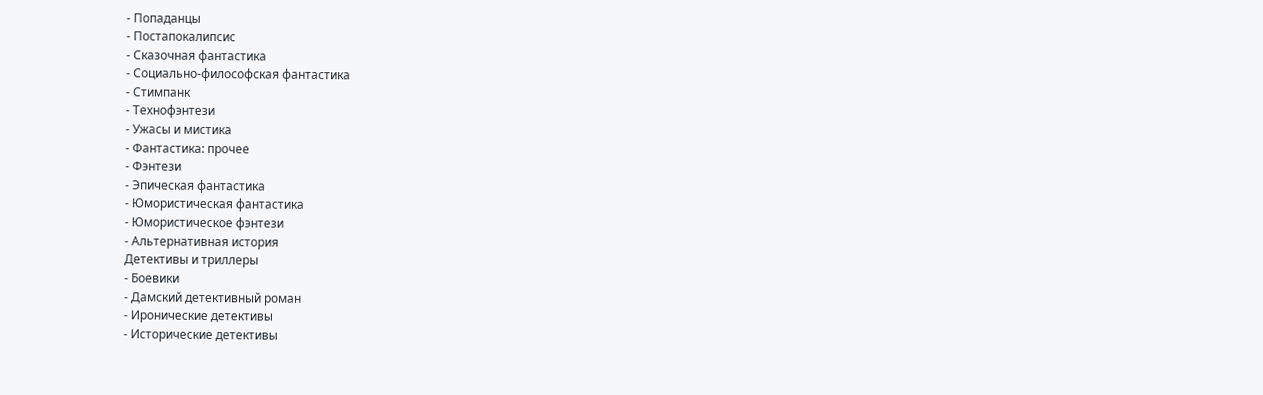- Попаданцы
- Постапокалипсис
- Сказочная фантастика
- Социально-философская фантастика
- Стимпанк
- Технофэнтези
- Ужасы и мистика
- Фантастика: прочее
- Фэнтези
- Эпическая фантастика
- Юмористическая фантастика
- Юмористическое фэнтези
- Альтернативная история
Детективы и триллеры
- Боевики
- Дамский детективный роман
- Иронические детективы
- Исторические детективы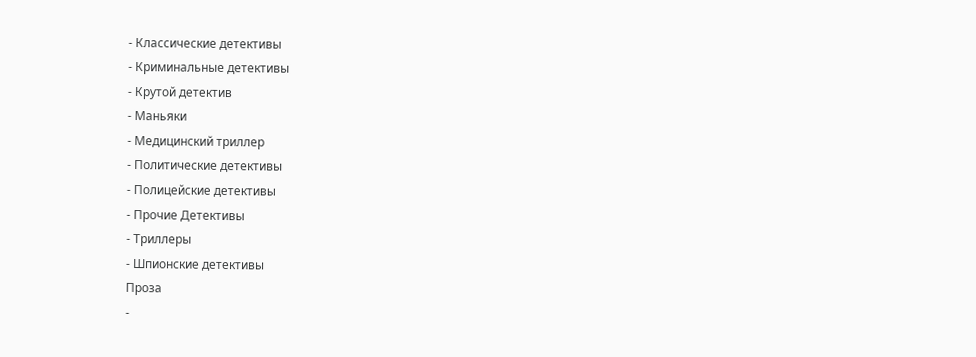- Классические детективы
- Криминальные детективы
- Крутой детектив
- Маньяки
- Медицинский триллер
- Политические детективы
- Полицейские детективы
- Прочие Детективы
- Триллеры
- Шпионские детективы
Проза
-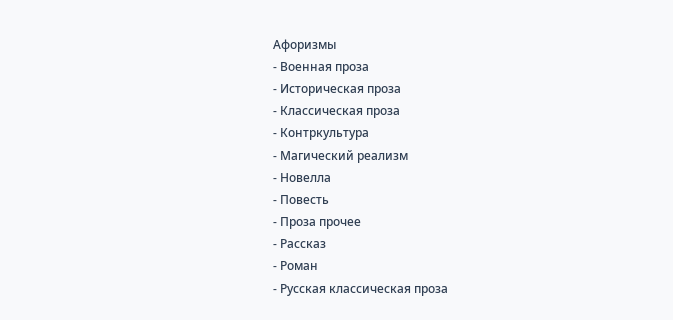Афоризмы
- Военная проза
- Историческая проза
- Классическая проза
- Контркультура
- Магический реализм
- Новелла
- Повесть
- Проза прочее
- Рассказ
- Роман
- Русская классическая проза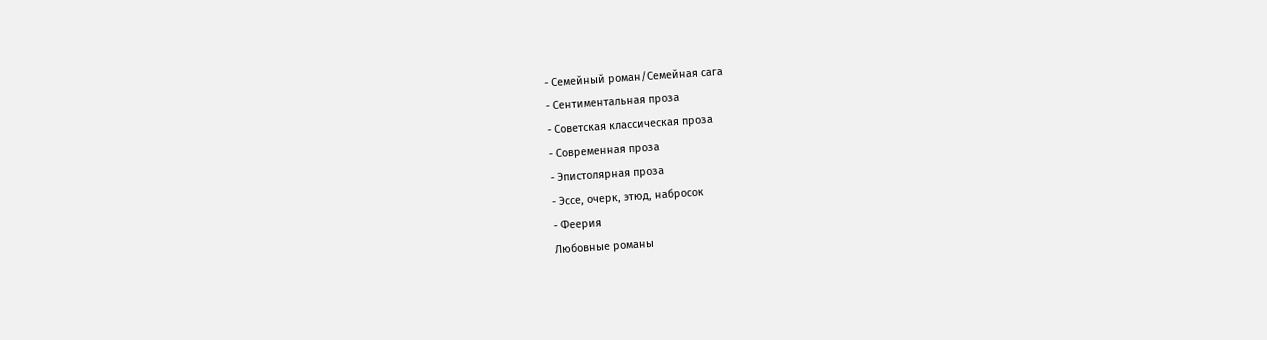- Семейный роман/Семейная сага
- Сентиментальная проза
- Советская классическая проза
- Современная проза
- Эпистолярная проза
- Эссе, очерк, этюд, набросок
- Феерия
Любовные романы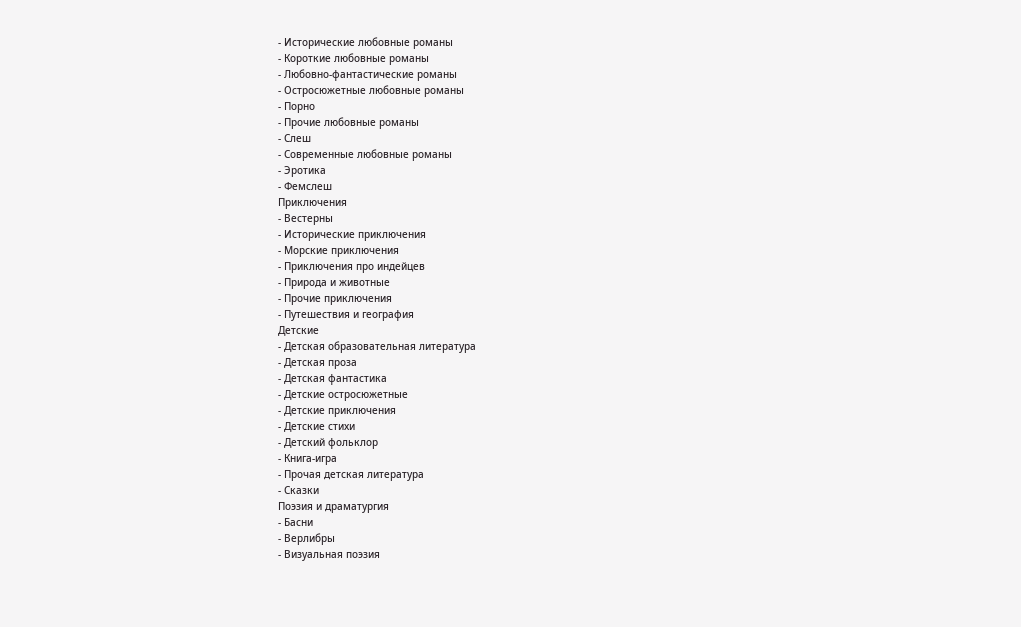- Исторические любовные романы
- Короткие любовные романы
- Любовно-фантастические романы
- Остросюжетные любовные романы
- Порно
- Прочие любовные романы
- Слеш
- Современные любовные романы
- Эротика
- Фемслеш
Приключения
- Вестерны
- Исторические приключения
- Морские приключения
- Приключения про индейцев
- Природа и животные
- Прочие приключения
- Путешествия и география
Детские
- Детская образовательная литература
- Детская проза
- Детская фантастика
- Детские остросюжетные
- Детские приключения
- Детские стихи
- Детский фольклор
- Книга-игра
- Прочая детская литература
- Сказки
Поэзия и драматургия
- Басни
- Верлибры
- Визуальная поэзия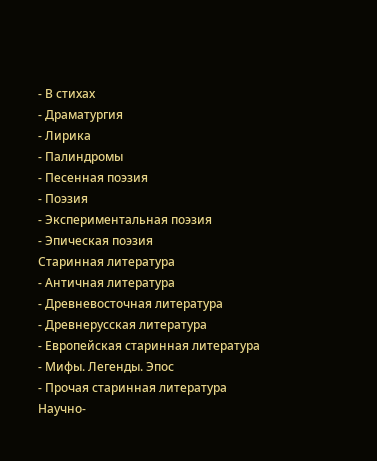- В стихах
- Драматургия
- Лирика
- Палиндромы
- Песенная поэзия
- Поэзия
- Экспериментальная поэзия
- Эпическая поэзия
Старинная литература
- Античная литература
- Древневосточная литература
- Древнерусская литература
- Европейская старинная литература
- Мифы. Легенды. Эпос
- Прочая старинная литература
Научно-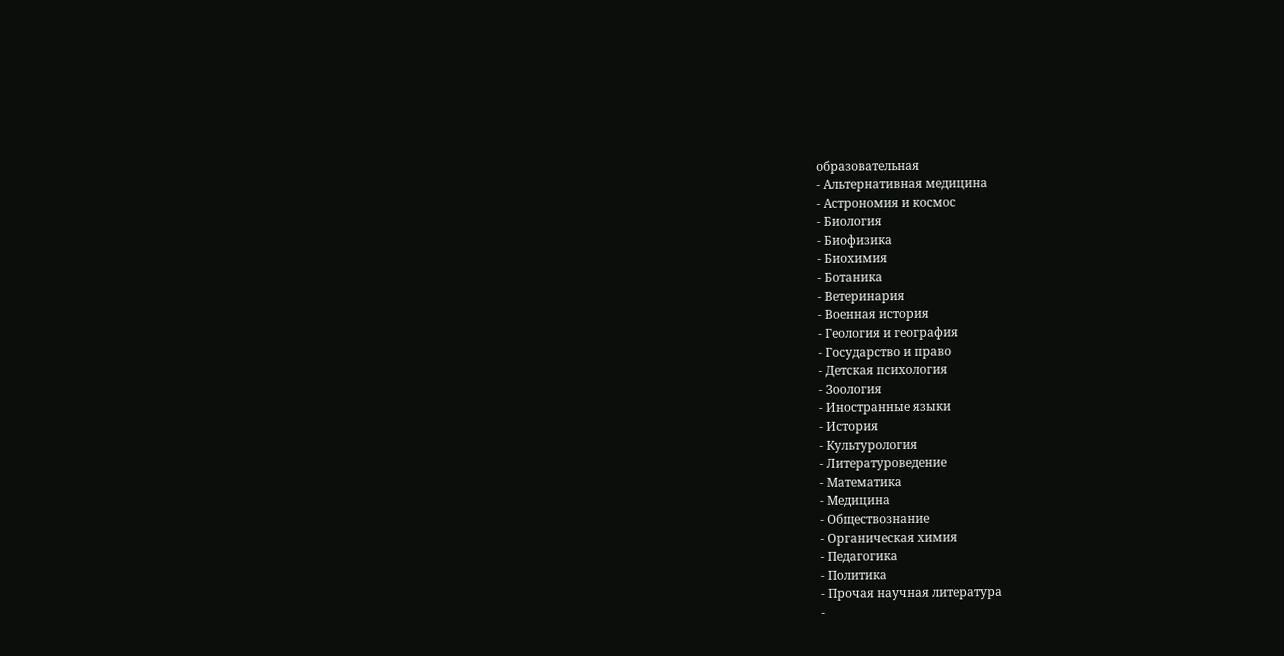образовательная
- Альтернативная медицина
- Астрономия и космос
- Биология
- Биофизика
- Биохимия
- Ботаника
- Ветеринария
- Военная история
- Геология и география
- Государство и право
- Детская психология
- Зоология
- Иностранные языки
- История
- Культурология
- Литературоведение
- Математика
- Медицина
- Обществознание
- Органическая химия
- Педагогика
- Политика
- Прочая научная литература
-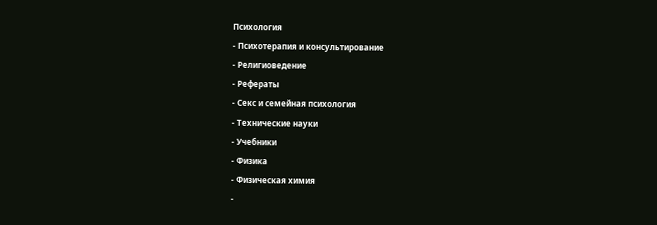Психология
- Психотерапия и консультирование
- Религиоведение
- Рефераты
- Секс и семейная психология
- Технические науки
- Учебники
- Физика
- Физическая химия
-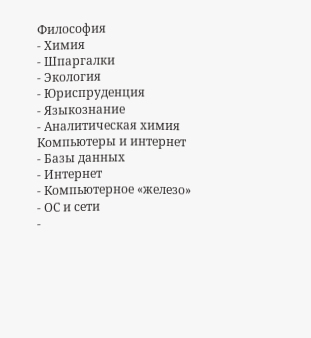Философия
- Химия
- Шпаргалки
- Экология
- Юриспруденция
- Языкознание
- Аналитическая химия
Компьютеры и интернет
- Базы данных
- Интернет
- Компьютерное «железо»
- ОС и сети
-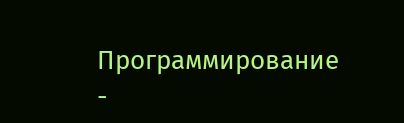Программирование
-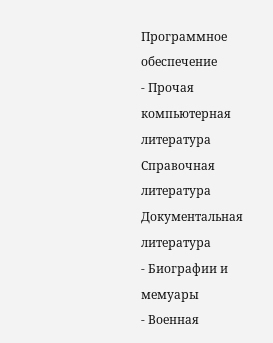Программное обеспечение
- Прочая компьютерная литература
Справочная литература
Документальная литература
- Биографии и мемуары
- Военная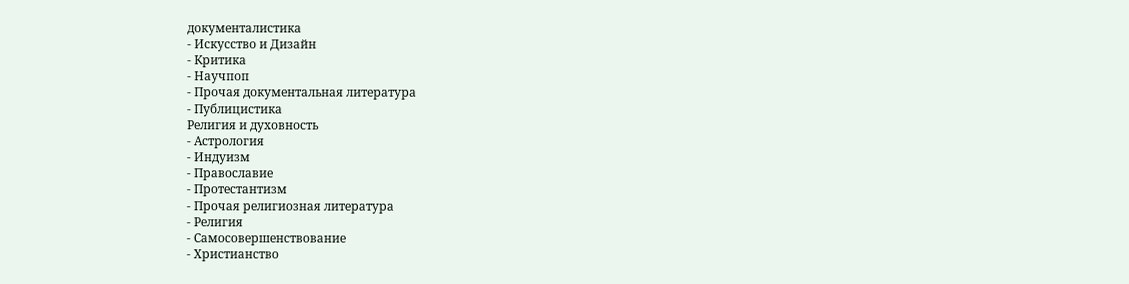документалистика
- Искусство и Дизайн
- Критика
- Научпоп
- Прочая документальная литература
- Публицистика
Религия и духовность
- Астрология
- Индуизм
- Православие
- Протестантизм
- Прочая религиозная литература
- Религия
- Самосовершенствование
- Христианство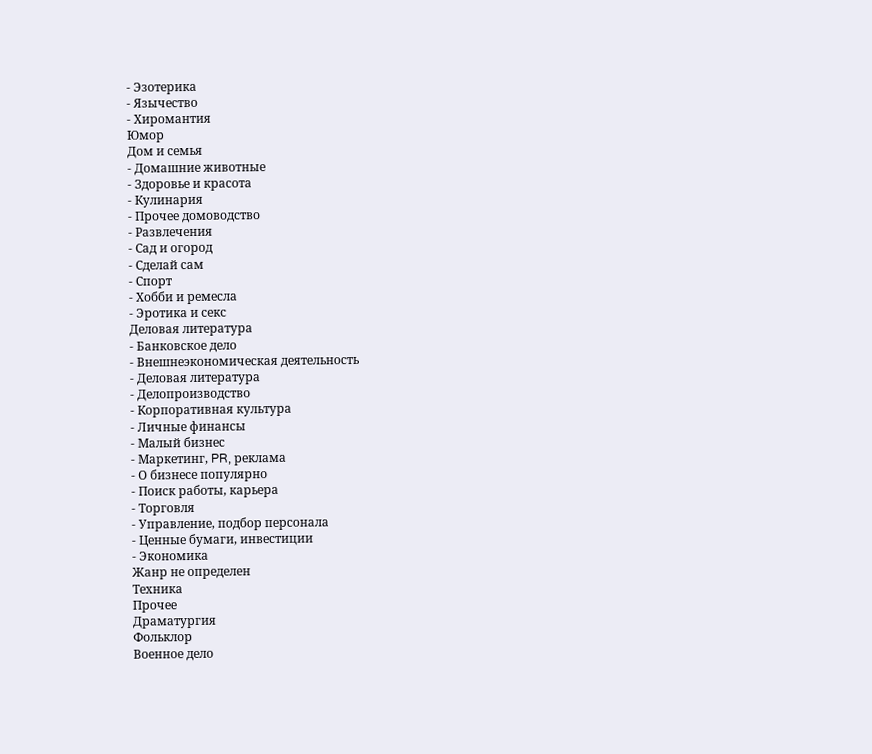- Эзотерика
- Язычество
- Хиромантия
Юмор
Дом и семья
- Домашние животные
- Здоровье и красота
- Кулинария
- Прочее домоводство
- Развлечения
- Сад и огород
- Сделай сам
- Спорт
- Хобби и ремесла
- Эротика и секс
Деловая литература
- Банковское дело
- Внешнеэкономическая деятельность
- Деловая литература
- Делопроизводство
- Корпоративная культура
- Личные финансы
- Малый бизнес
- Маркетинг, PR, реклама
- О бизнесе популярно
- Поиск работы, карьера
- Торговля
- Управление, подбор персонала
- Ценные бумаги, инвестиции
- Экономика
Жанр не определен
Техника
Прочее
Драматургия
Фольклор
Военное дело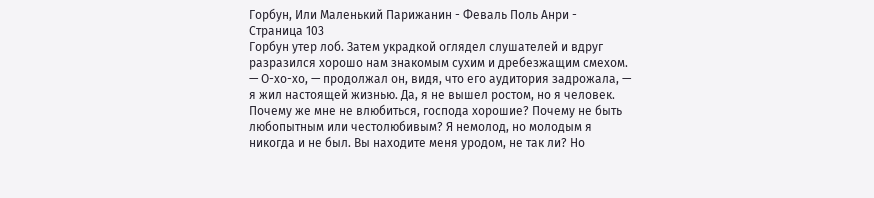Горбун, Или Маленький Парижанин - Феваль Поль Анри - Страница 103
Горбун утер лоб. Затем украдкой оглядел слушателей и вдруг разразился хорошо нам знакомым сухим и дребезжащим смехом.
— О-хо-хо, — продолжал он, видя, что его аудитория задрожала, — я жил настоящей жизнью. Да, я не вышел ростом, но я человек. Почему же мне не влюбиться, господа хорошие? Почему не быть любопытным или честолюбивым? Я немолод, но молодым я никогда и не был. Вы находите меня уродом, не так ли? Но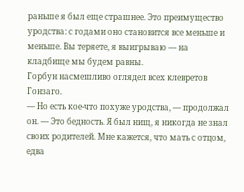раньше я был еще страшнее. Это преимущество уродства: с годами оно становится все меньше и меньше. Вы теряете, я выигрываю — на кладбище мы будем равны.
Горбун насмешливо оглядел всех клевретов Гонзаго.
— Но есть кое-что похуже уродства, — продолжал он. — Это бедность. Я был нищ, я никогда не знал своих родителей. Мне кажется, что мать с отцом, едва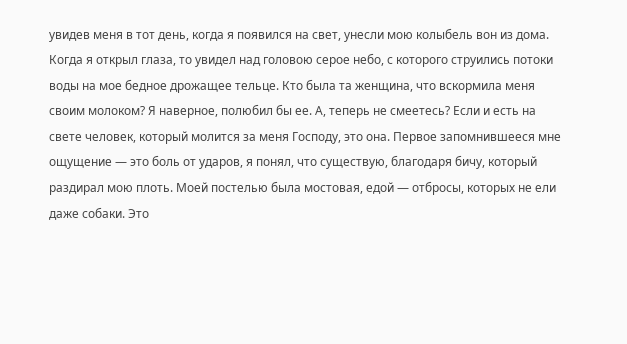увидев меня в тот день, когда я появился на свет, унесли мою колыбель вон из дома.
Когда я открыл глаза, то увидел над головою серое небо, с которого струились потоки воды на мое бедное дрожащее тельце. Кто была та женщина, что вскормила меня своим молоком? Я наверное, полюбил бы ее. А, теперь не смеетесь? Если и есть на свете человек, который молится за меня Господу, это она. Первое запомнившееся мне ощущение — это боль от ударов, я понял, что существую, благодаря бичу, который раздирал мою плоть. Моей постелью была мостовая, едой — отбросы, которых не ели даже собаки. Это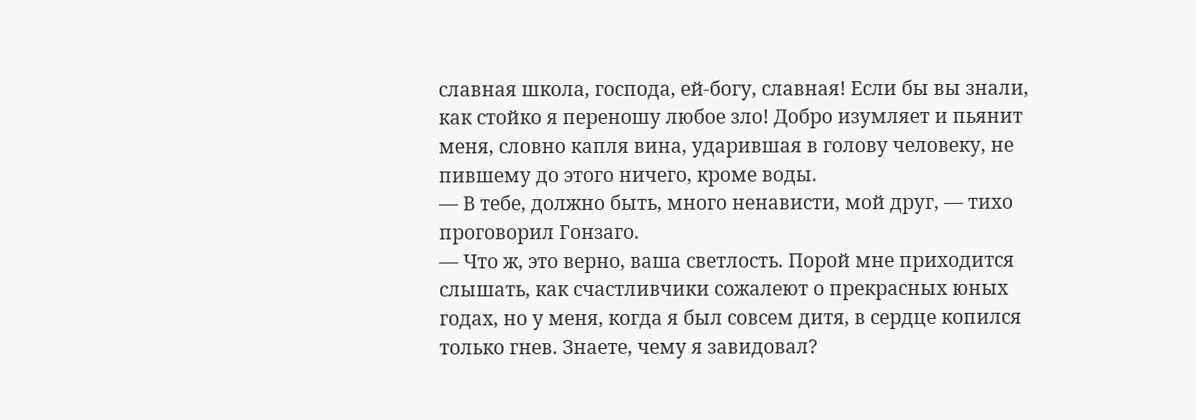славная школа, господа, ей-богу, славная! Если бы вы знали, как стойко я переношу любое зло! Добро изумляет и пьянит меня, словно капля вина, ударившая в голову человеку, не пившему до этого ничего, кроме воды.
— В тебе, должно быть, много ненависти, мой друг, — тихо проговорил Гонзаго.
— Что ж, это верно, ваша светлость. Порой мне приходится слышать, как счастливчики сожалеют о прекрасных юных годах, но у меня, когда я был совсем дитя, в сердце копился только гнев. Знаете, чему я завидовал?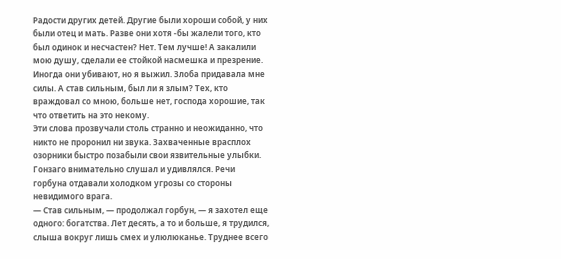Радости других детей. Другие были хороши собой, у них были отец и мать. Разве они хотя -бы жалели того, кто был одинок и несчастен? Нет. Тем лучше! А закалили мою душу, сделали ее стойкой насмешка и презрение. Иногда они убивают, но я выжил. Злоба придавала мне силы. А став сильным, был ли я злым? Тех, кто враждовал со мною, больше нет, господа хорошие, так что ответить на это некому.
Эти слова прозвучали столь странно и неожиданно, что никто не проронил ни звука. Захваченные врасплох озорники быстро позабыли свои язвительные улыбки. Гонзаго внимательно слушал и удивлялся. Речи горбуна отдавали холодком угрозы со стороны невидимого врага.
— Став сильным, — продолжал горбун, — я захотел еще одного: богатства. Лет десять, а то и больше, я трудился, слыша вокруг лишь смех и улюлюканье. Труднее всего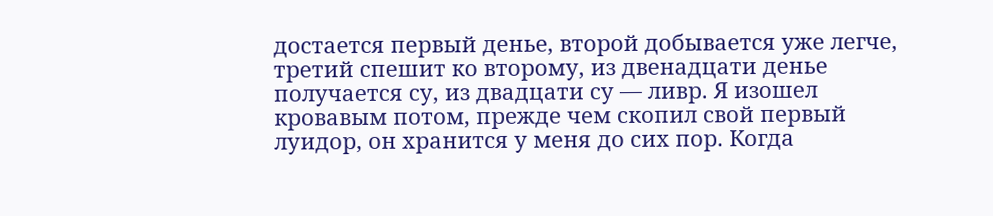достается первый денье, второй добывается уже легче, третий спешит ко второму, из двенадцати денье получается су, из двадцати су — ливр. Я изошел кровавым потом, прежде чем скопил свой первый луидор, он хранится у меня до сих пор. Когда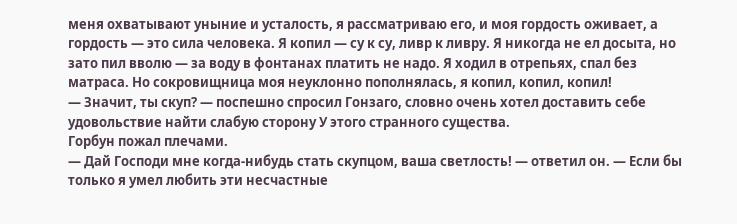меня охватывают уныние и усталость, я рассматриваю его, и моя гордость оживает, а гордость — это сила человека. Я копил — су к су, ливр к ливру. Я никогда не ел досыта, но зато пил вволю — за воду в фонтанах платить не надо. Я ходил в отрепьях, спал без матраса. Но сокровищница моя неуклонно пополнялась, я копил, копил, копил!
— Значит, ты скуп? — поспешно спросил Гонзаго, словно очень хотел доставить себе удовольствие найти слабую сторону У этого странного существа.
Горбун пожал плечами.
— Дай Господи мне когда-нибудь стать скупцом, ваша светлость! — ответил он. — Если бы только я умел любить эти несчастные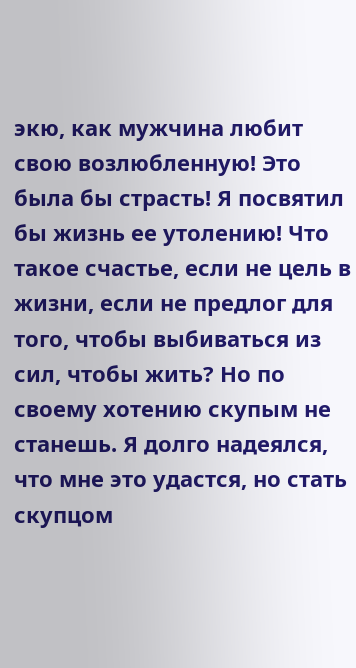экю, как мужчина любит свою возлюбленную! Это была бы страсть! Я посвятил бы жизнь ее утолению! Что такое счастье, если не цель в жизни, если не предлог для того, чтобы выбиваться из сил, чтобы жить? Но по своему хотению скупым не станешь. Я долго надеялся, что мне это удастся, но стать скупцом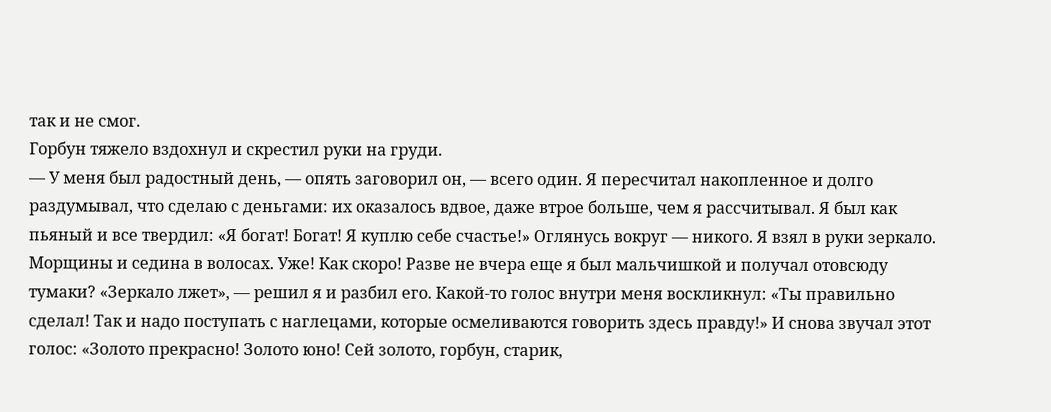так и не смог.
Горбун тяжело вздохнул и скрестил руки на груди.
— У меня был радостный день, — опять заговорил он, — всего один. Я пересчитал накопленное и долго раздумывал, что сделаю с деньгами: их оказалось вдвое, даже втрое больше, чем я рассчитывал. Я был как пьяный и все твердил: «Я богат! Богат! Я куплю себе счастье!» Оглянусь вокруг — никого. Я взял в руки зеркало. Морщины и седина в волосах. Уже! Как скоро! Разве не вчера еще я был мальчишкой и получал отовсюду тумаки? «Зеркало лжет», — решил я и разбил его. Какой-то голос внутри меня воскликнул: «Ты правильно сделал! Так и надо поступать с наглецами, которые осмеливаются говорить здесь правду!» И снова звучал этот голос: «Золото прекрасно! Золото юно! Сей золото, горбун, старик,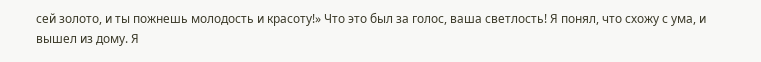сей золото, и ты пожнешь молодость и красоту!» Что это был за голос, ваша светлость! Я понял, что схожу с ума, и вышел из дому. Я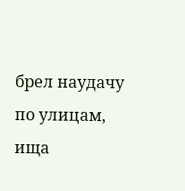брел наудачу по улицам, ища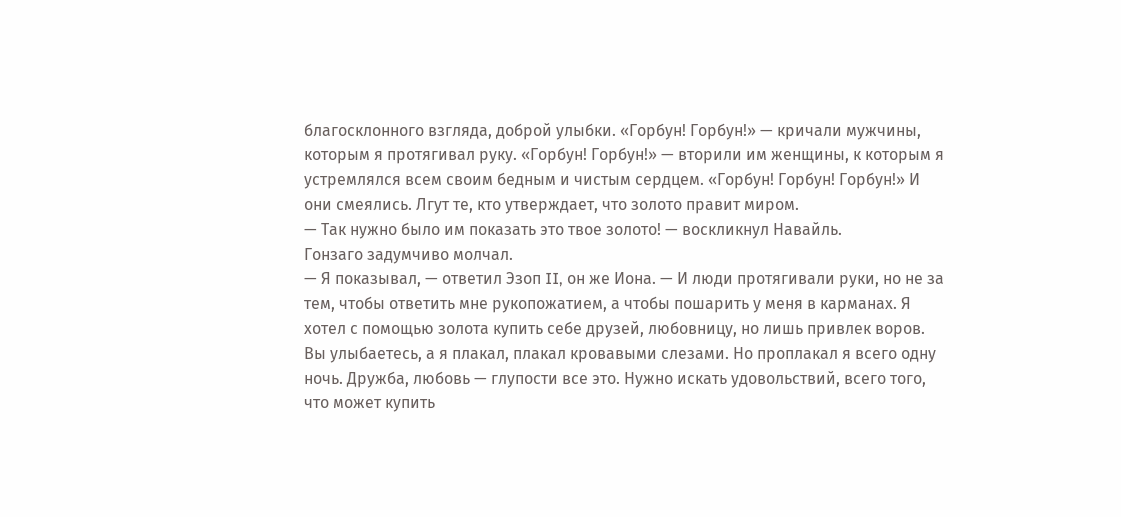благосклонного взгляда, доброй улыбки. «Горбун! Горбун!» — кричали мужчины, которым я протягивал руку. «Горбун! Горбун!» — вторили им женщины, к которым я устремлялся всем своим бедным и чистым сердцем. «Горбун! Горбун! Горбун!» И они смеялись. Лгут те, кто утверждает, что золото правит миром.
— Так нужно было им показать это твое золото! — воскликнул Навайль.
Гонзаго задумчиво молчал.
— Я показывал, — ответил Эзоп II, он же Иона. — И люди протягивали руки, но не за тем, чтобы ответить мне рукопожатием, а чтобы пошарить у меня в карманах. Я хотел с помощью золота купить себе друзей, любовницу, но лишь привлек воров. Вы улыбаетесь, а я плакал, плакал кровавыми слезами. Но проплакал я всего одну ночь. Дружба, любовь — глупости все это. Нужно искать удовольствий, всего того, что может купить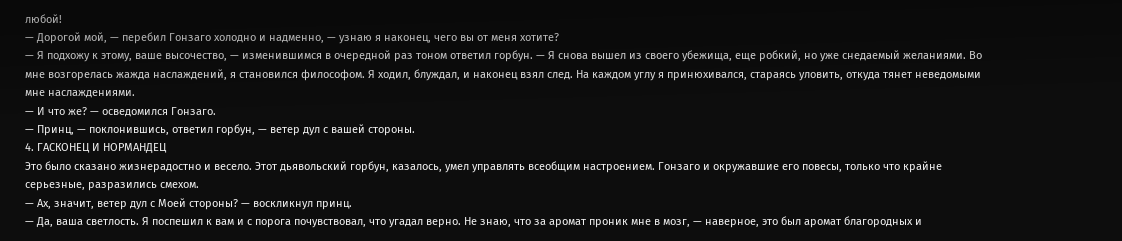любой!
— Дорогой мой, — перебил Гонзаго холодно и надменно, — узнаю я наконец, чего вы от меня хотите?
— Я подхожу к этому, ваше высочество, — изменившимся в очередной раз тоном ответил горбун. — Я снова вышел из своего убежища, еще робкий, но уже снедаемый желаниями. Во мне возгорелась жажда наслаждений, я становился философом. Я ходил, блуждал, и наконец взял след. На каждом углу я принюхивался, стараясь уловить, откуда тянет неведомыми мне наслаждениями.
— И что же? — осведомился Гонзаго.
— Принц, — поклонившись, ответил горбун, — ветер дул с вашей стороны.
4. ГАСКОНЕЦ И НОРМАНДЕЦ
Это было сказано жизнерадостно и весело. Этот дьявольский горбун, казалось, умел управлять всеобщим настроением. Гонзаго и окружавшие его повесы, только что крайне серьезные, разразились смехом.
— Ах, значит, ветер дул с Моей стороны? — воскликнул принц.
— Да, ваша светлость. Я поспешил к вам и с порога почувствовал, что угадал верно. Не знаю, что за аромат проник мне в мозг, — наверное, это был аромат благородных и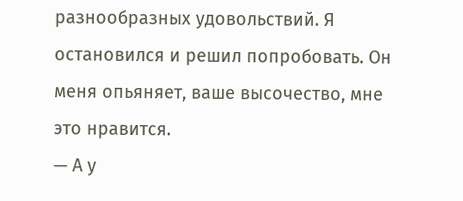разнообразных удовольствий. Я остановился и решил попробовать. Он меня опьяняет, ваше высочество, мне это нравится.
— А у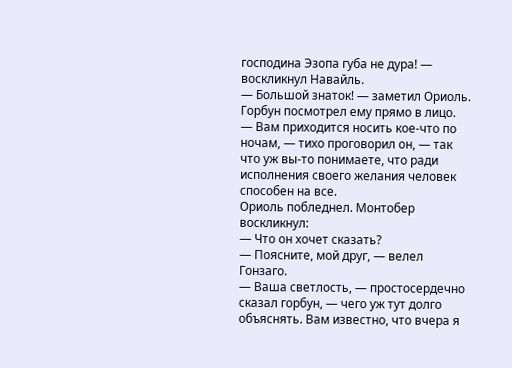господина Эзопа губа не дура! — воскликнул Навайль.
— Большой знаток! — заметил Ориоль. Горбун посмотрел ему прямо в лицо.
— Вам приходится носить кое-что по ночам, — тихо проговорил он, — так что уж вы-то понимаете, что ради исполнения своего желания человек способен на все.
Ориоль побледнел. Монтобер воскликнул:
— Что он хочет сказать?
— Поясните, мой друг, — велел Гонзаго.
— Ваша светлость, — простосердечно сказал горбун, — чего уж тут долго объяснять. Вам известно, что вчера я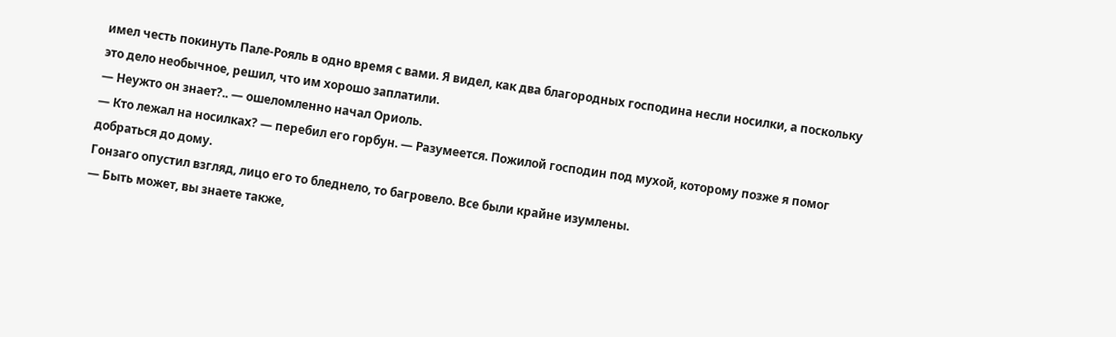имел честь покинуть Пале-Рояль в одно время с вами. Я видел, как два благородных господина несли носилки, а поскольку это дело необычное, решил, что им хорошо заплатили.
— Неужто он знает?.. — ошеломленно начал Ориоль.
— Кто лежал на носилках? — перебил его горбун. — Разумеется. Пожилой господин под мухой, которому позже я помог добраться до дому.
Гонзаго опустил взгляд, лицо его то бледнело, то багровело. Все были крайне изумлены.
— Быть может, вы знаете также,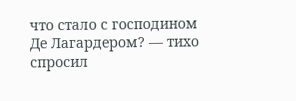что стало с господином Де Лагардером? — тихо спросил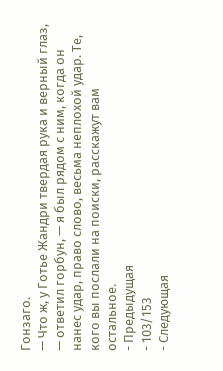Гонзаго.
— Что ж, у Готье Жандри твердая рука и верный глаз, — ответил горбун, — я был рядом с ним, когда он нанес удар, право слово, весьма неплохой удар. Те, кого вы послали на поиски, расскажут вам остальное.
- Предыдущая
- 103/153
- Следующая